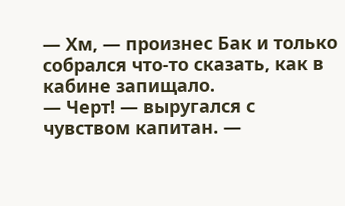— Хм, — произнес Бак и только собрался что-то сказать, как в кабине запищало.
— Черт! — выругался с чувством капитан. —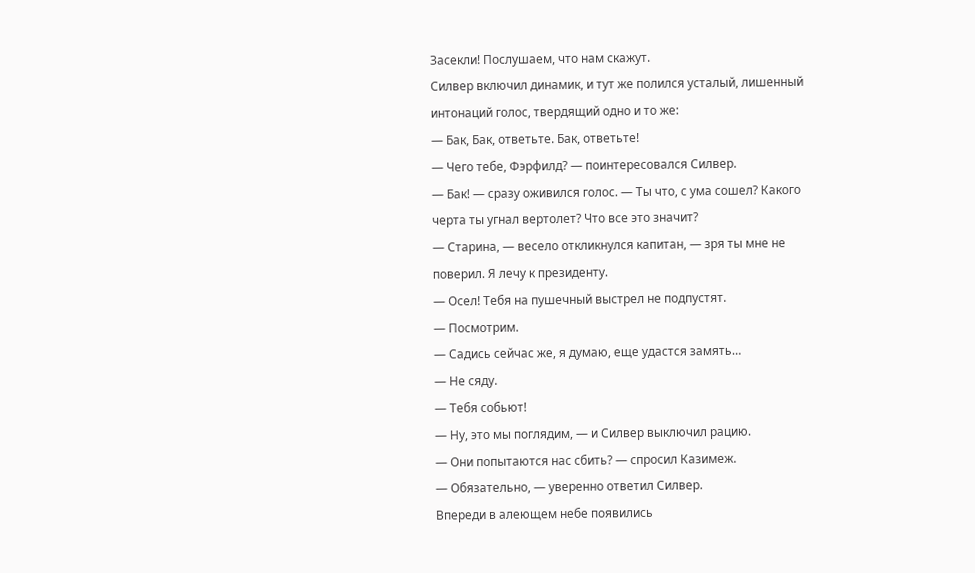Засекли! Послушаем, что нам скажут.
Силвер включил динамик, и тут же полился усталый, лишенный интонаций голос, твердящий одно и то же:
— Бак, Бак, ответьте. Бак, ответьте!
— Чего тебе, Фэрфилд? — поинтересовался Силвер.
— Бак! — сразу оживился голос. — Ты что, с ума сошел? Какого черта ты угнал вертолет? Что все это значит?
— Старина, — весело откликнулся капитан, — зря ты мне не поверил. Я лечу к президенту.
— Осел! Тебя на пушечный выстрел не подпустят.
— Посмотрим.
— Садись сейчас же, я думаю, еще удастся замять…
— Не сяду.
— Тебя собьют!
— Ну, это мы поглядим, — и Силвер выключил рацию.
— Они попытаются нас сбить? — спросил Казимеж.
— Обязательно, — уверенно ответил Силвер.
Впереди в алеющем небе появились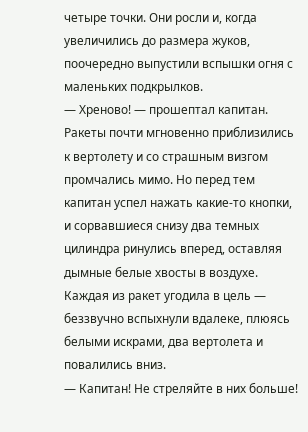четыре точки. Они росли и, когда увеличились до размера жуков, поочередно выпустили вспышки огня с маленьких подкрылков.
— Хреново! — прошептал капитан.
Ракеты почти мгновенно приблизились к вертолету и со страшным визгом промчались мимо. Но перед тем капитан успел нажать какие-то кнопки, и сорвавшиеся снизу два темных цилиндра ринулись вперед, оставляя дымные белые хвосты в воздухе. Каждая из ракет угодила в цель — беззвучно вспыхнули вдалеке, плюясь белыми искрами, два вертолета и повалились вниз.
— Капитан! Не стреляйте в них больше!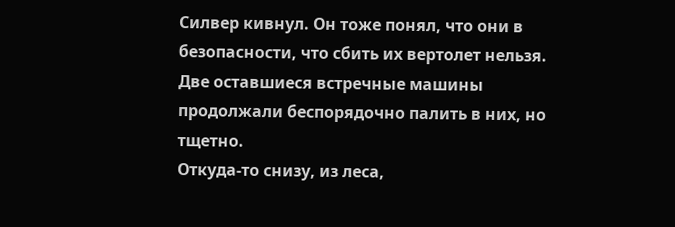Силвер кивнул. Он тоже понял, что они в безопасности, что сбить их вертолет нельзя.
Две оставшиеся встречные машины продолжали беспорядочно палить в них, но тщетно.
Откуда-то снизу, из леса,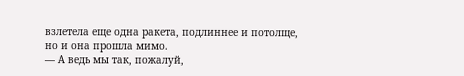взлетела еще одна ракета, подлиннее и потолще, но и она прошла мимо.
— А ведь мы так, пожалуй,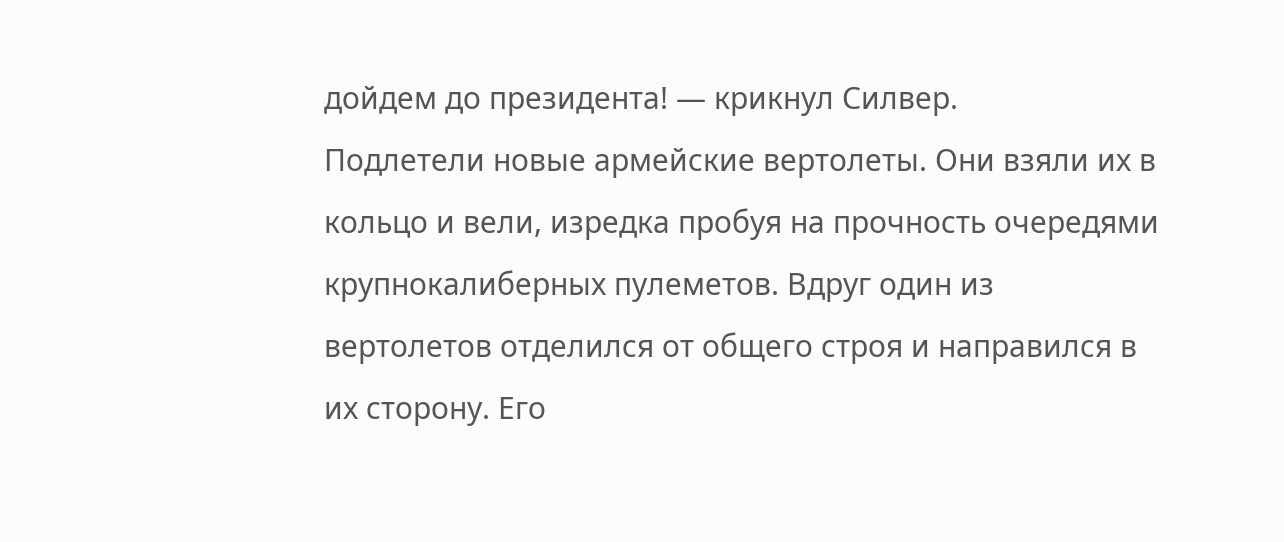дойдем до президента! — крикнул Силвер.
Подлетели новые армейские вертолеты. Они взяли их в кольцо и вели, изредка пробуя на прочность очередями крупнокалиберных пулеметов. Вдруг один из вертолетов отделился от общего строя и направился в их сторону. Его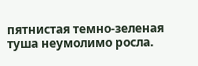пятнистая темно-зеленая туша неумолимо росла.